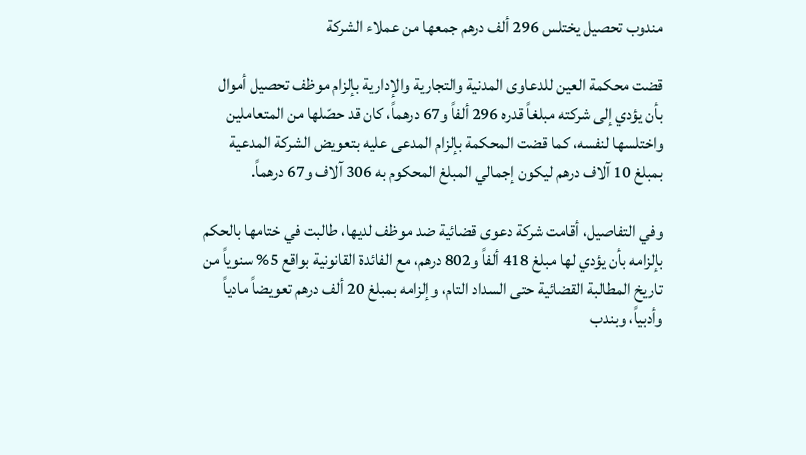مندوب تحصيل يختلس 296 ألف درهم جمعها من عملاء الشركة

قضت محكمة العين للدعاوى المدنية والتجارية والإدارية بإلزام موظف تحصيل أموال بأن يؤدي إلى شركته مبلغاً قدره 296 ألفاً و67 درهماً، كان قد حصّلها من المتعاملين واختلسها لنفسه، كما قضت المحكمة بإلزام المدعى عليه بتعويض الشركة المدعية بمبلغ 10 آلاف درهم ليكون إجمالي المبلغ المحكوم به 306 آلاف و67 درهماً.

وفي التفاصيل، أقامت شركة دعوى قضائية ضد موظف لديها، طالبت في ختامها بالحكم بإلزامه بأن يؤدي لها مبلغ 418 ألفاً و802 درهم، مع الفائدة القانونية بواقع 5% سنوياً من تاريخ المطالبة القضائية حتى السداد التام، وإلزامه بمبلغ 20 ألف درهم تعويضاً مادياً وأدبياً، وبندب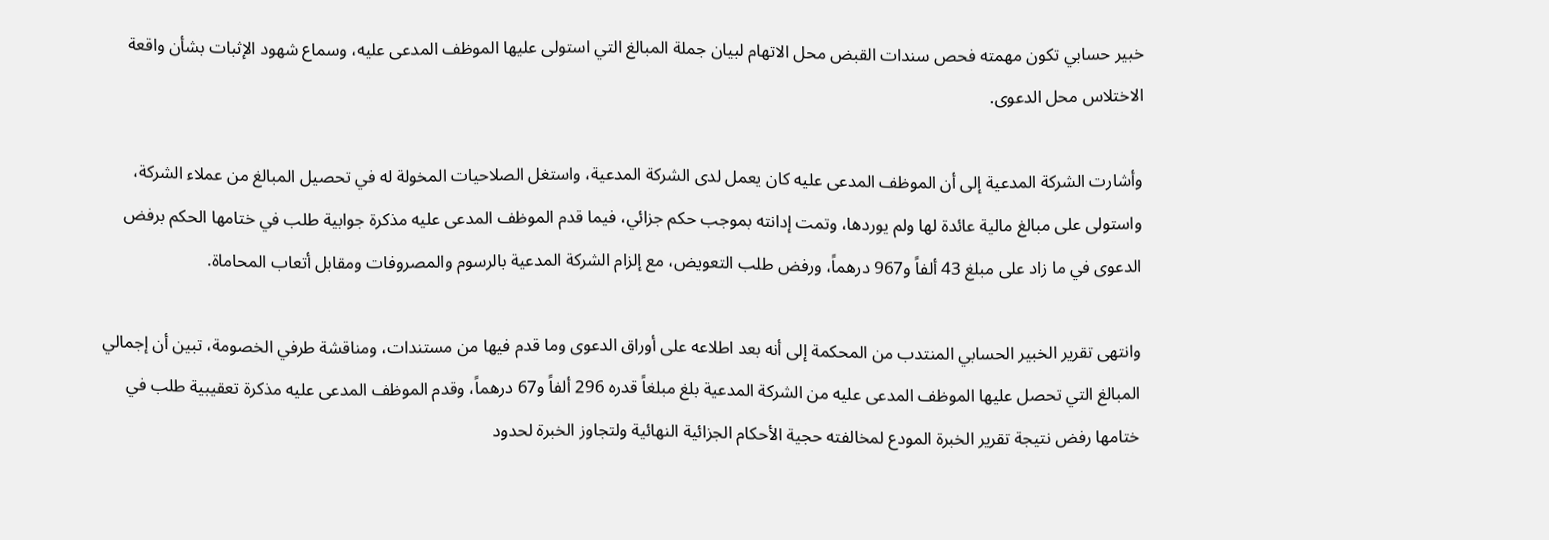خبير حسابي تكون مهمته فحص سندات القبض محل الاتهام لبيان جملة المبالغ التي استولى عليها الموظف المدعى عليه، وسماع شهود الإثبات بشأن واقعة الاختلاس محل الدعوى.

وأشارت الشركة المدعية إلى أن الموظف المدعى عليه كان يعمل لدى الشركة المدعية، واستغل الصلاحيات المخولة له في تحصيل المبالغ من عملاء الشركة، واستولى على مبالغ مالية عائدة لها ولم يوردها، وتمت إدانته بموجب حكم جزائي، فيما قدم الموظف المدعى عليه مذكرة جوابية طلب في ختامها الحكم برفض الدعوى في ما زاد على مبلغ 43 ألفاً و967 درهماً، ورفض طلب التعويض، مع إلزام الشركة المدعية بالرسوم والمصروفات ومقابل أتعاب المحاماة.

وانتهى تقرير الخبير الحسابي المنتدب من المحكمة إلى أنه بعد اطلاعه على أوراق الدعوى وما قدم فيها من مستندات، ومناقشة طرفي الخصومة، تبين أن إجمالي المبالغ التي تحصل عليها الموظف المدعى عليه من الشركة المدعية بلغ مبلغاً قدره 296 ألفاً و67 درهماً، وقدم الموظف المدعى عليه مذكرة تعقيبية طلب في ختامها رفض نتيجة تقرير الخبرة المودع لمخالفته حجية الأحكام الجزائية النهائية ولتجاوز الخبرة لحدود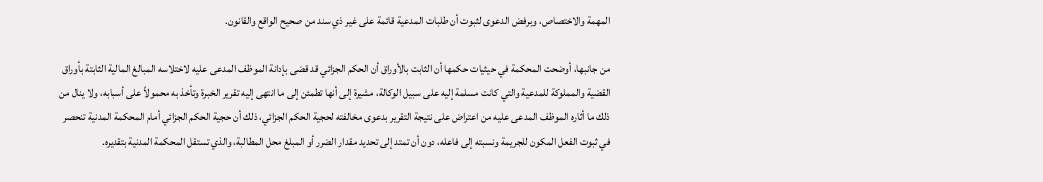المهمة والاختصاص، وبرفض الدعوى لثبوت أن طلبات المدعية قائمة على غير ذي سند من صحيح الواقع والقانون.

من جانبها، أوضحت المحكمة في حيثيات حكمها أن الثابت بالأوراق أن الحكم الجزائي قد قضى بإدانة الموظف المدعى عليه لاختلاسه المبالغ المالية الثابتة بأوراق القضية والمملوكة للمدعية والتي كانت مسلمة إليه على سبيل الوكالة، مشيرة إلى أنها تطمئن إلى ما انتهى إليه تقرير الخبرة وتأخذ به محمولاً على أسبابه، ولا ينال من ذلك ما أثاره الموظف المدعى عليه من اعتراض على نتيجة التقرير بدعوى مخالفته لحجية الحكم الجزائي، ذلك أن حجية الحكم الجزائي أمام المحكمة المدنية تنحصر في ثبوت الفعل المكون للجريمة ونسبته إلى فاعله، دون أن تمتد إلى تحديد مقدار الضرر أو المبلغ محل المطالبة، والذي تستقل المحكمة المدنية بتقديره.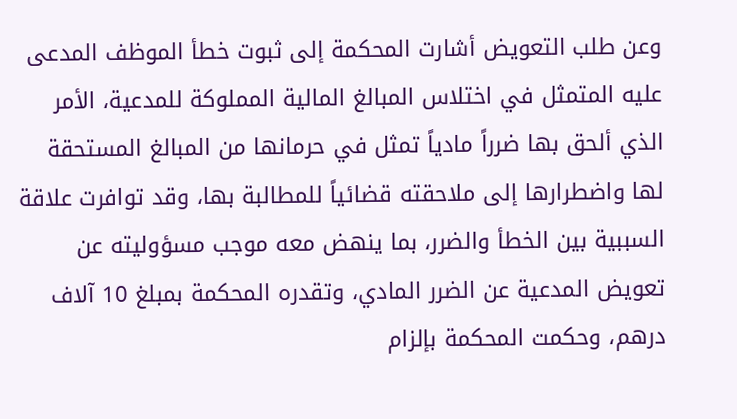وعن طلب التعويض أشارت المحكمة إلى ثبوت خطأ الموظف المدعى عليه المتمثل في اختلاس المبالغ المالية المملوكة للمدعية، الأمر الذي ألحق بها ضرراً مادياً تمثل في حرمانها من المبالغ المستحقة لها واضطرارها إلى ملاحقته قضائياً للمطالبة بها، وقد توافرت علاقة السببية بين الخطأ والضرر، بما ينهض معه موجب مسؤوليته عن تعويض المدعية عن الضرر المادي، وتقدره المحكمة بمبلغ 10 آلاف درهم، وحكمت المحكمة بإلزام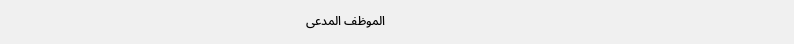الموظف المدعى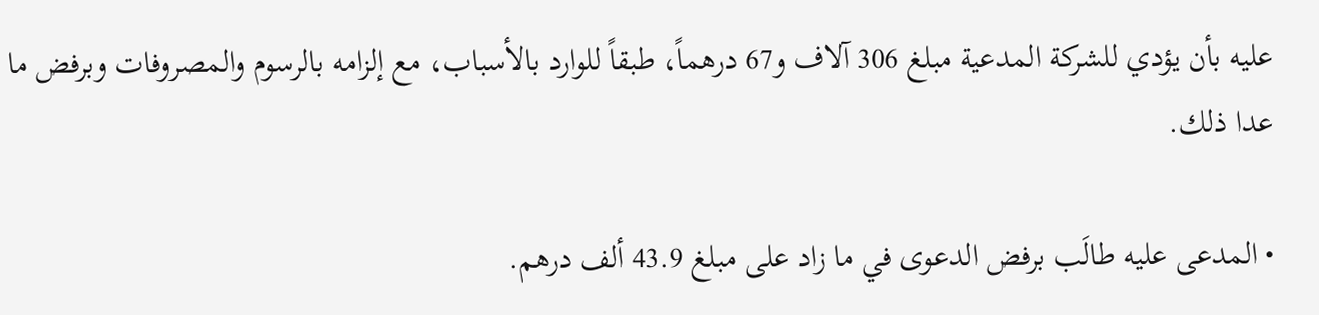عليه بأن يؤدي للشركة المدعية مبلغ 306 آلاف و67 درهماً، طبقاً للوارد بالأسباب، مع إلزامه بالرسوم والمصروفات وبرفض ما عدا ذلك.

• المدعى عليه طالَب برفض الدعوى في ما زاد على مبلغ 43.9 ألف درهم.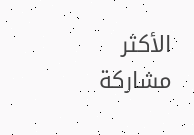الأكثر مشاركة